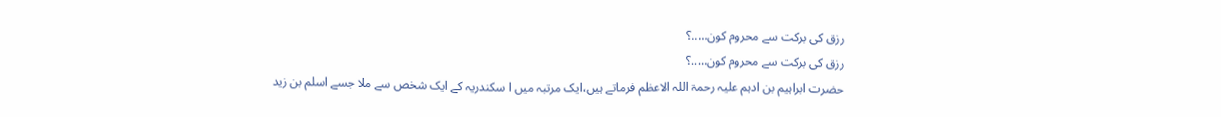رزق کی برکت سے محروم کون…..؟
رزق کی برکت سے محروم کون…..؟
حضرت ابراہیم بن ادہم علیہ رحمۃ اللہ الاعظم فرماتے ہیں،ایک مرتبہ میں ا سکندریہ کے ایک شخص سے ملا جسے اسلم بن زید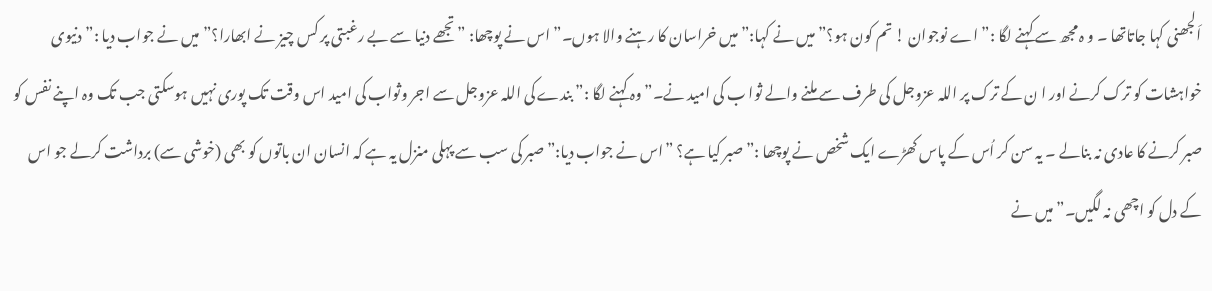اَلجھنی کہا جاتاتھا ۔ و ہ مجھ سے کہنے لگا :”اے نوجوان ! تم کون ہو؟” میں نے کہا:” میں خراسان کا رہنے والا ہوں۔” اس نے پوچھا: ”تجھے دنیا سے بے رغبتی پر کس چیز نے ابھارا؟” میں نے جواب دیا :” دنیوی خواہشات کو ترک کرنے اور ا ن کے ترک پر اللہ عزوجل کی طرف سے ملنے والے ثوا ب کی امید نے۔”وہ کہنے لگا :” بندے کی اللہ عزوجل سے اجر وثواب کی امید اس وقت تک پوری نہیں ہوسکتی جب تک وہ اپنے نفس کو صبر کرنے کا عادی نہ بنالے ۔ یہ سن کر اُس کے پاس کھڑے ایک شخص نے پوچھا :” صبر کیا ہے؟ ”اس نے جواب دیا:” صبر کی سب سے پہلی منزل یہ ہے کہ انسان ان باتوں کو بھی (خوشی سے) برداشت کرلے جو اس کے دل کو اچھی نہ لگیں۔”میں نے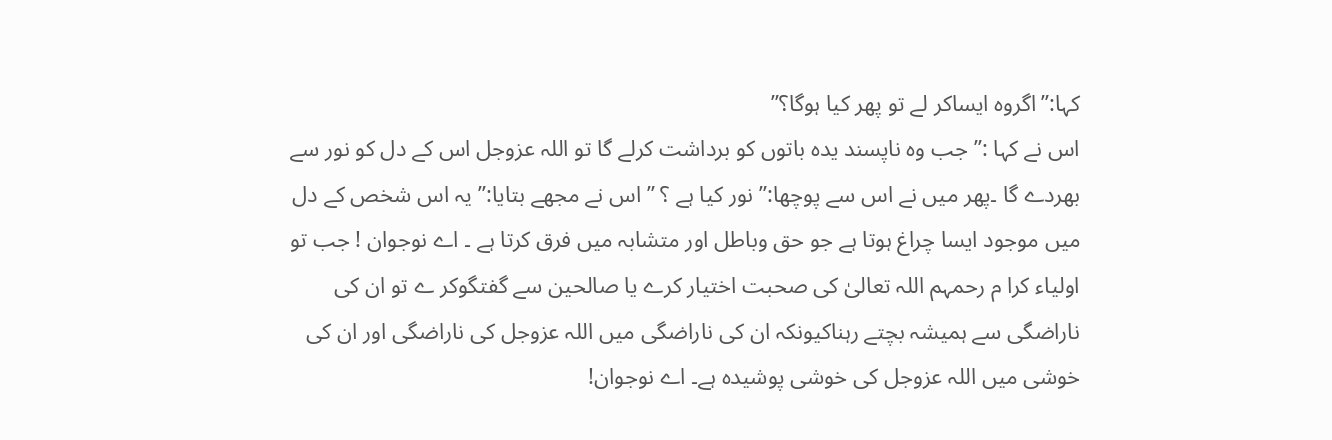کہا:”اگروہ ایساکر لے تو پھر کیا ہوگا؟”
اس نے کہا :” جب وہ ناپسند یدہ باتوں کو برداشت کرلے گا تو اللہ عزوجل اس کے دل کو نور سے بھردے گا ۔پھر میں نے اس سے پوچھا:” نور کیا ہے ؟ ” اس نے مجھے بتایا:”یہ اس شخص کے دل میں موجود ایسا چراغ ہوتا ہے جو حق وباطل اور متشابہ میں فرق کرتا ہے ۔ اے نوجوان ! جب تو اولیاء کرا م رحمہم اللہ تعالیٰ کی صحبت اختیار کرے یا صالحین سے گفتگوکر ے تو ان کی ناراضگی سے ہمیشہ بچتے رہناکیونکہ ان کی ناراضگی میں اللہ عزوجل کی ناراضگی اور ان کی خوشی میں اللہ عزوجل کی خوشی پوشیدہ ہے۔ اے نوجوان!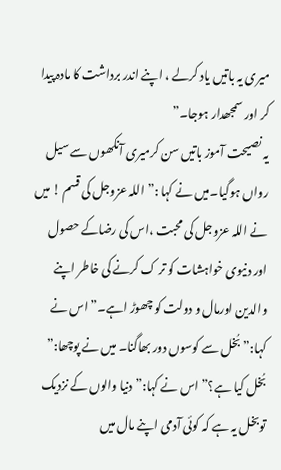میری یہ باتیں یاد کرلے ، اپنے اندر برداشت کا مادہ پیدا کر اور سمجھدار ہوجا۔”
یہ نصیحت آموز باتیں سن کرمیری آنکھوں سے سیل رواں ہوگیا۔میں نے کہا :” اللہ عزوجل کی قسم ! میں نے اللہ عزوجل کی محبت ،اس کی رضاکے حصول اور دنیوی خواہشات کو تر ک کرنے کی خاطر اپنے والدین اورمال و دولت کو چھوڑ اہے۔” اس نے کہا:” بُخل سے کوسوں دور بھاگنا۔ میں نے پوچھا:” بُخل کیا ہے؟” اس نے کہا:” دنیا والوں کے نزدیک توبخل یہ ہے کہ کوئی آدمی اپنے مال میں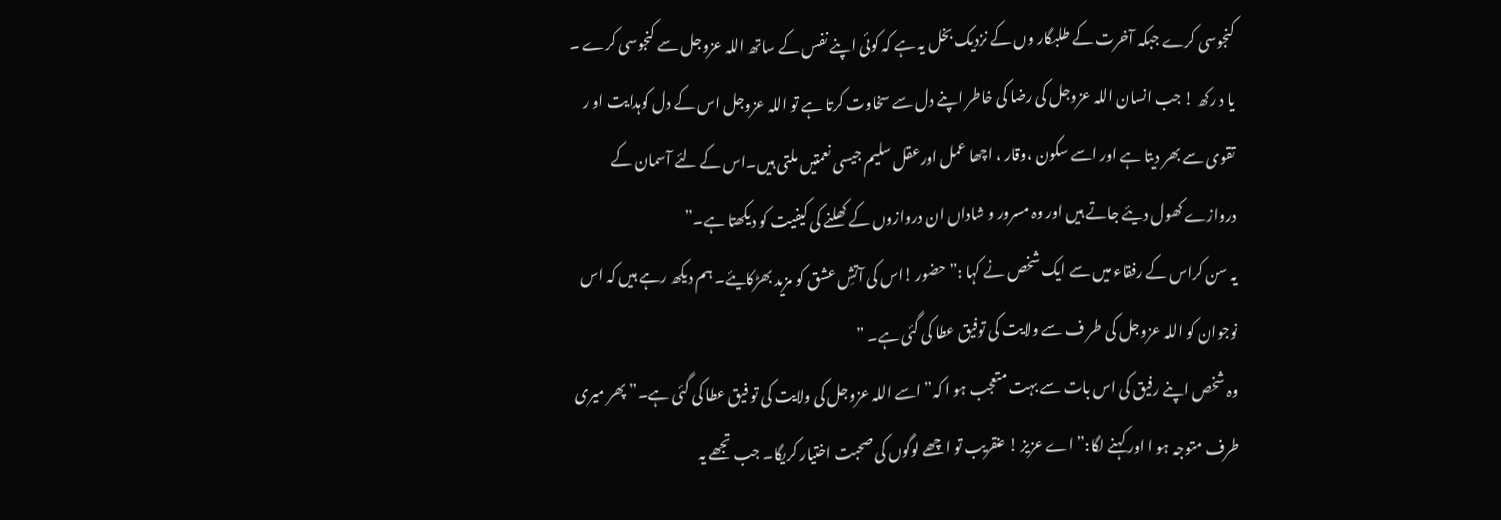کنجوسی کرے جبکہ آخرت کے طلبگار وں کے نزدیک بخل یہ ہے کہ کوئی اپنے نفس کے ساتھ اللہ عزوجل سے کنجوسی کرے ۔ یا د رکھ ! جب انسان اللہ عزوجل کی رضا کی خاطر اپنے دل سے سخاوت کرتا ہے تو اللہ عزوجل اس کے دل کوہدایت او ر تقوی سے بھر دیتا ہے اور اسے سکون ،وقار ، اچھا عمل اورعقل سلیم جیسی نعمتیں ملتی ہیں۔اس کے لئے آسمان کے دروازے کھول دیئے جاتے ہیں اور وہ مسرور و شاداں ان دروازوں کے کھلنے کی کیفیت کو دیکھتا ہے۔”
یہ سن کراس کے رفقاء میں سے ایک شخص نے کہا :” حضور !اس کی آتشِ عشق کو مزید بھڑکایئے۔ ہم دیکھ رہے ہیں کہ اس نوجوان کو اللہ عزوجل کی طر ف سے ولایت کی توفیق عطا کی گئی ہے۔ ”
وہ شخص اپنے رفیق کی اس بات سے بہت متعجب ہو ا کہ” اسے اللہ عزوجل کی ولایت کی تو فیق عطا کی گئی ہے۔” پھر میری طرف متوجہ ہو ا اور کہنے لگا:” اے عزیز ! عنقریب تو اچھے لوگوں کی صحبت اختیار کریگا۔ جب تجھے یہ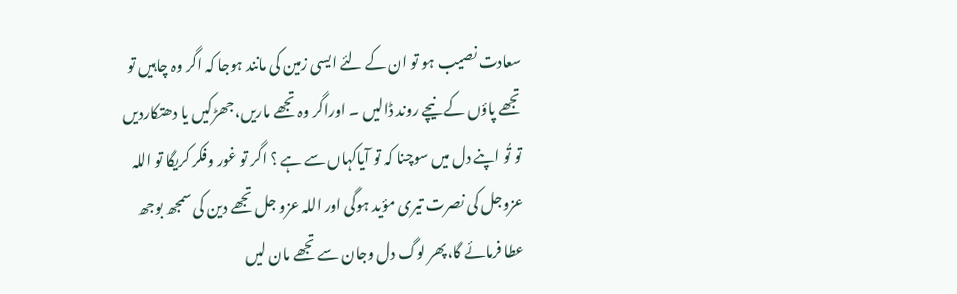سعادت نصیب ہو تو ان کے لئے ایسی زمین کی مانند ہوجا کہ اگر وہ چاہیں تو تجھے پاؤں کے نیچے روند ڈالیں ۔ اوراگر وہ تجھے ماریں،جھڑکیں یا دھتکاردیں تو تُو اپنے دل میں سوچنا کہ تو آیاکہاں سے ہے ؟ اگر تو غور وفکر کریگا تو اللہ عزوجل کی نصرت تیری مؤید ہوگی اور اللہ عزو جل تجھے دین کی سمجھ بوجھ عطا فرمائے گا،پھر لوگ دل وجان سے تجھے مان لیں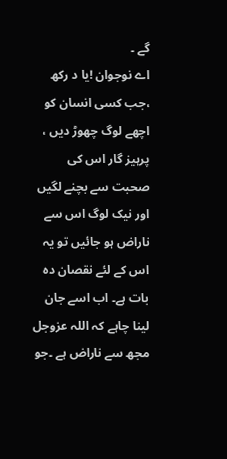گے ۔
اے نوجوان !یا د رکھ ،جب کسی انسان کو اچھے لوگ چھوڑ دیں ، پرہیز گار اس کی صحبت سے بچنے لگیں اور نیک لوگ اس سے ناراض ہو جائیں تو یہ اس کے لئے نقصان دہ بات ہے۔ اب اسے جان لینا چاہے کہ اللہ عزوجل مجھ سے ناراض ہے ۔جو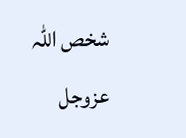شخص اللہ عزوجل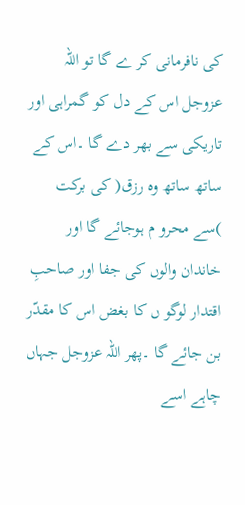کی نافرمانی کر ے گا تو اللہ عزوجل اس کے دل کو گمراہی اور تاریکی سے بھر دے گا ۔اس کے ساتھ ساتھ وہ رزق( کی برکت )سے محرو م ہوجائے گا اور خاندان والوں کی جفا اور صاحبِ اقتدار لوگو ں کا بغض اس کا مقدّر بن جائے گا ۔پھر اللہ عزوجل جہاں چاہے اسے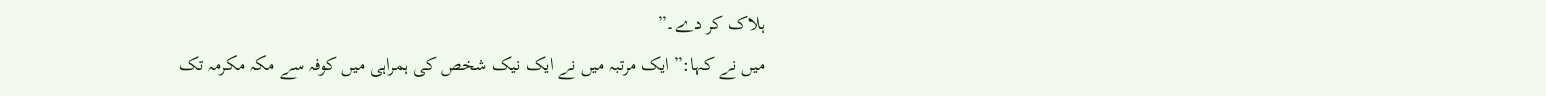ہلاک کر دے۔”
میں نے کہا:” ایک مرتبہ میں نے ایک نیک شخص کی ہمراہی میں کوفہ سے مکہ مکرمہ تک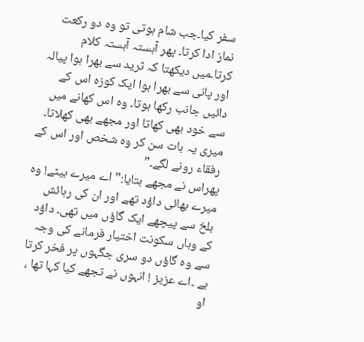سفر کیا۔جب شام ہوتی تو وہ دو رکعت نماز ادا کرتا۔ پھر آہستہ آہستہ کلام کرتا۔میں دیکھتا کہ ثرید سے بھرا ہوا پیالہ اور پانی سے بھرا ہوا ایک کوزہ اس کے دائیں جانب رکھا ہوتا۔ وہ اس کھانے میں سے خود بھی کھاتا اور مجھے بھی کھلاتا۔ میری یہ بات سن کر وہ شخص اور اس کے رفقاء رونے لگے۔”
پھراس نے مجھے بتایا:” اے میرے بیٹے! وہ میرے بھائی داؤد تھے اور ان کی رہائش بلخ سے پیچھے ایک گاؤں میں تھی۔ داؤد کے وہاں سکونت اختیار فرمانے کی وجہ سے وہ گاؤں دو سری جگہوں پر فخر کرتا ہے ۔اے عزیز ! انہوں نے تجھے کیا کہا تھا ، او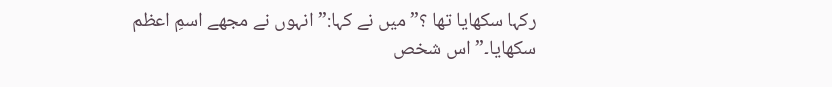رکہا سکھایا تھا ؟” میں نے کہا:” انہوں نے مجھے اسمِ اعظم سکھایا۔” اس شخص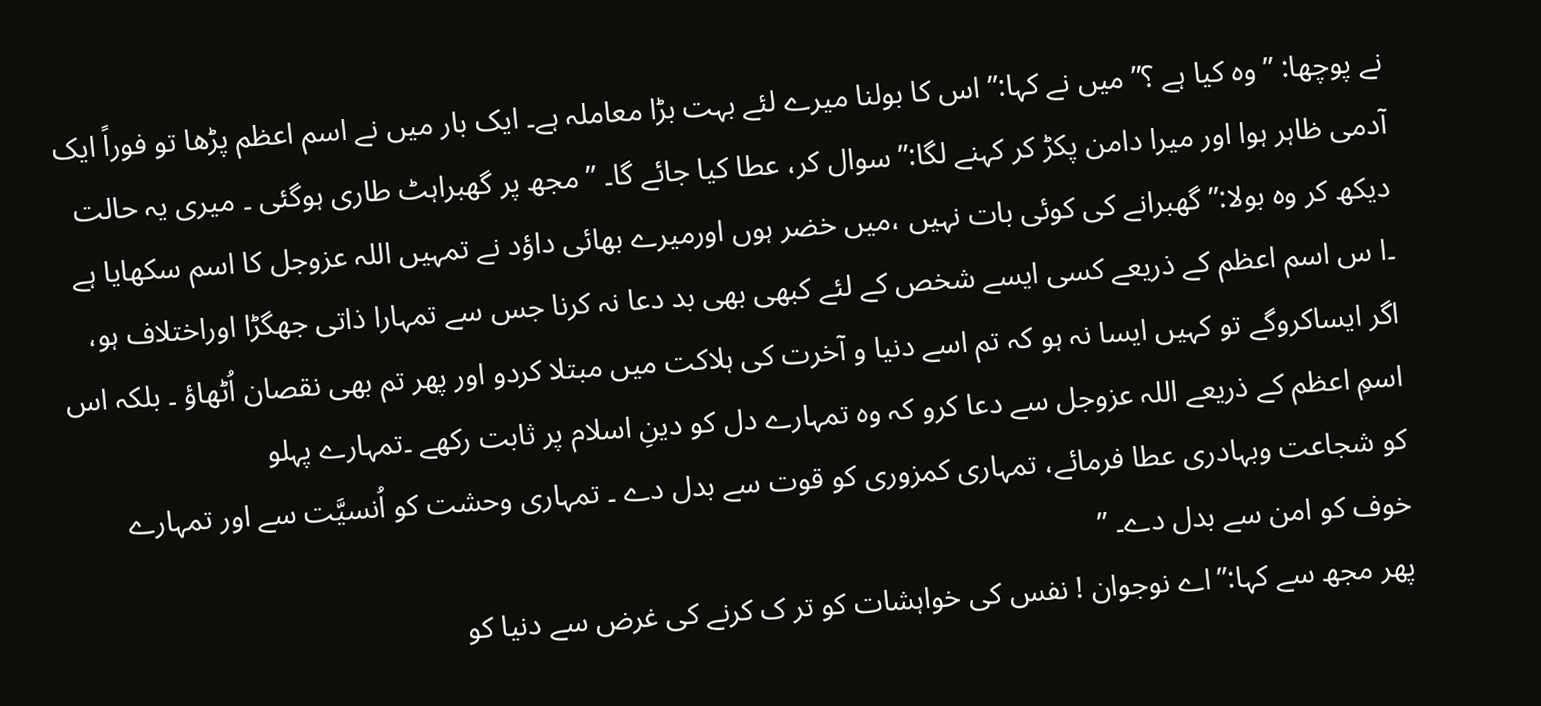نے پوچھا: ”وہ کیا ہے ؟” میں نے کہا:” اس کا بولنا میرے لئے بہت بڑا معاملہ ہے۔ ایک بار میں نے اسم اعظم پڑھا تو فوراً ایک آدمی ظاہر ہوا اور میرا دامن پکڑ کر کہنے لگا:” سوال کر، عطا کیا جائے گا۔ ” مجھ پر گھبراہٹ طاری ہوگئی ۔ میری یہ حالت دیکھ کر وہ بولا:” گھبرانے کی کوئی بات نہیں ،میں خضر ہوں اورمیرے بھائی داؤد نے تمہیں اللہ عزوجل کا اسم سکھایا ہے ۔ا س اسم اعظم کے ذریعے کسی ایسے شخص کے لئے کبھی بھی بد دعا نہ کرنا جس سے تمہارا ذاتی جھگڑا اوراختلاف ہو، اگر ایساکروگے تو کہیں ایسا نہ ہو کہ تم اسے دنیا و آخرت کی ہلاکت میں مبتلا کردو اور پھر تم بھی نقصان اُٹھاؤ ۔ بلکہ اس اسمِ اعظم کے ذریعے اللہ عزوجل سے دعا کرو کہ وہ تمہارے دل کو دینِ اسلام پر ثابت رکھے ۔تمہارے پہلو
کو شجاعت وبہادری عطا فرمائے، تمہاری کمزوری کو قوت سے بدل دے ۔ تمہاری وحشت کو اُنسیَّت سے اور تمہارے خوف کو امن سے بدل دے۔ ”
پھر مجھ سے کہا:”اے نوجوان ! نفس کی خواہشات کو تر ک کرنے کی غرض سے دنیا کو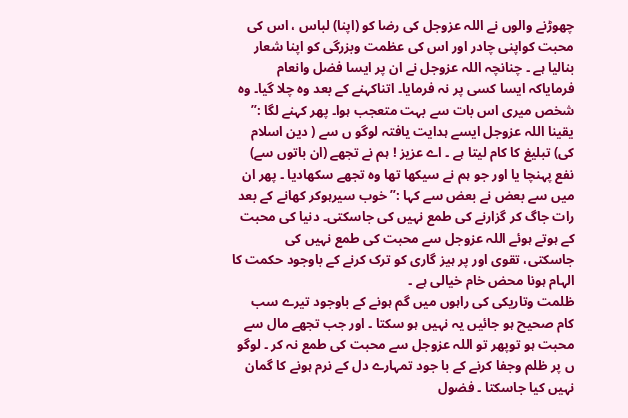چھوڑنے والوں نے اللہ عزوجل کی رضا کو (اپنا) لباس ، اس کی محبت کواپنی چادر اور اس کی عظمت وبزرگی کو اپنا شعار بنالیا ہے ۔ چنانچہ اللہ عزوجل نے ان پر ایسا فضل وانعام فرمایاکہ ایسا کسی پر نہ فرمایا۔ اتناکہنے کے بعد وہ چلا گیا۔ وہ شخص میری اس بات سے بہت متعجب ہوا۔ پھر کہنے لگا :” یقینا اللہ عزوجل ایسے ہدایت یافتہ لوگو ں سے ( دین اسلام کی) تبلیغ کا کام لیتا ہے ۔ اے عزیز ! ہم نے تجھے (ان باتوں سے) نفع پہنچا یا اور جو ہم نے سیکھا تھا وہ تجھے سکھادیا ۔ پھر ان میں سے بعض نے بعض سے کہا :” خوب سیرہوکر کھانے کے بعد رات جاگ کر گزارنے کی طمع نہیں کی جاسکتی۔ دنیا کی محبت کے ہوتے ہوئے اللہ عزوجل سے محبت کی طمع نہیں کی جاسکتی، تقوی اور پر ہیز گاری کو ترک کرنے کے باوجود حکمت کا الہام ہونا محض خام خیالی ہے ۔
ظلمت وتاریکی کی راہوں میں گم ہونے کے باوجود تیرے سب کام صحیح ہو جائیں یہ نہیں ہو سکتا ۔ اور جب تجھے مال سے محبت ہو توپھر تو اللہ عزوجل سے محبت کی طمع نہ کر ۔ لوگو ں پر ظلم وجفا کرنے کے با جود تمہارے دل کے نرم ہونے کا گمان نہیں کیا جاسکتا ۔ فضول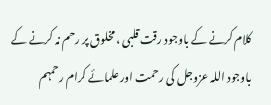کلام کرنے کے باوجود رقت قلبی ، مخلوق پر رحم نہ کرنے کے باوجود اللہ عزوجل کی رحمت اور علمائے کرام رحمہم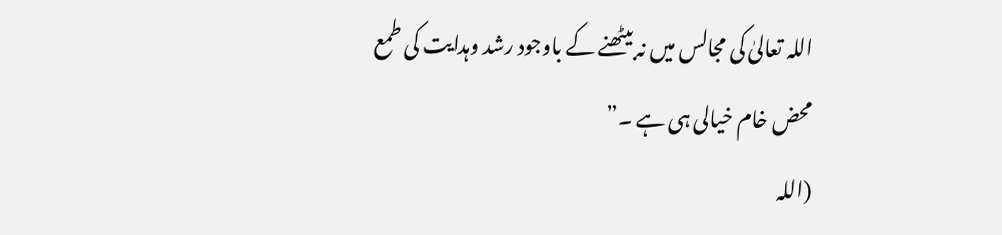اللہ تعالیٰ کی مجالس میں نہ بیٹھنے کے باوجود رشد وہدایت کی طمع محض خام خیالی ہی ہے ۔”
(اللہ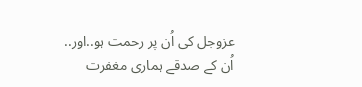عزوجل کی اُن پر رحمت ہو..اور.. اُن کے صدقے ہماری مغفرت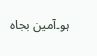ہو۔آمین بجاہ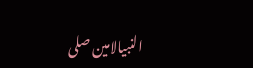النبیالامین صلی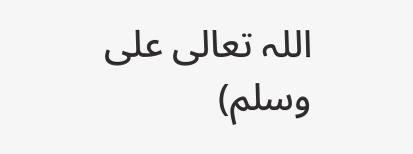اللہ تعالی علی وسلم)